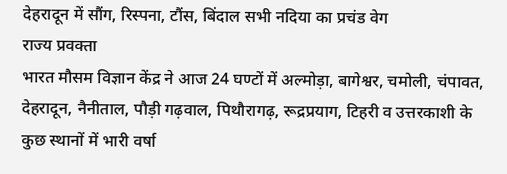देहरादून में सौंग, रिस्पना, टौंस, बिंदाल सभी नदिया का प्रचंड वेग
राज्य प्रवक्ता
भारत मौसम विज्ञान केंद्र ने आज 24 घण्टों में अल्मोड़ा, बागेश्वर, चमोली, चंपावत, देहरादून, नैनीताल, पौड़ी गढ़वाल, पिथौरागढ़, रूद्रप्रयाग, टिहरी व उत्तरकाशी के कुछ स्थानों में भारी वर्षा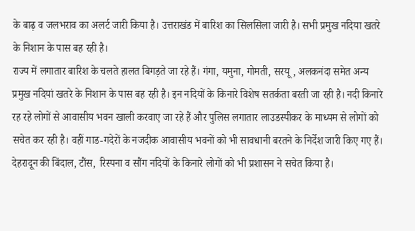के बाढ़ व जलभराव का अलर्ट जारी किया है। उत्तराखंड में बारिश का सिलसिला जारी है। सभी प्रमुख नदिया खतरे के निशान के पास बह रही है।
राज्य में लगातार बारिश के चलते हालत बिगड़ते जा रहे हैं। गंगा, यमुना, गोमती, सरयू, अलकनंदा समेत अन्य प्रमुख नदियां खतरे के निशान के पास बह रही है। इन नदियों के किनारे विशेष सतर्कता बरती जा रही है। नदी किनारे रह रहे लोगों से आवासीय भवन खाली करवाए जा रहे हैं और पुलिस लगातार लाउडस्पीकर के माध्यम से लोगों को सचेत कर रही है। वहीं गाड-गदेरों के नजदीक आवासीय भवनों को भी सावधानी बरतने के निर्देश जारी किए गए हैं।
देहरादून की बिंदाल, टौंस, रिस्पना व सौंग नदियों के किनारे लोगों को भी प्रशासन ने सचेत किया है।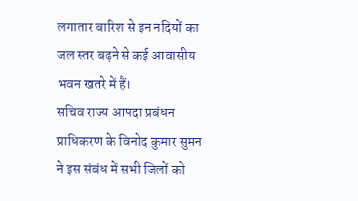लगातार बारिश से इन नदियों का जल स्तर बढ़ने से कई आवासीय भवन खतरे में हैं।
सचिव राज्य आपदा प्रबंधन प्राधिकरण के विनोद कुमार सुमन ने इस संबंध में सभी जिलों को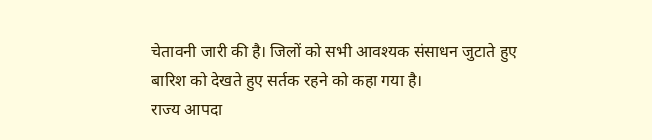चेतावनी जारी की है। जिलों को सभी आवश्यक संसाधन जुटाते हुए बारिश को देखते हुए सर्तक रहने को कहा गया है।
राज्य आपदा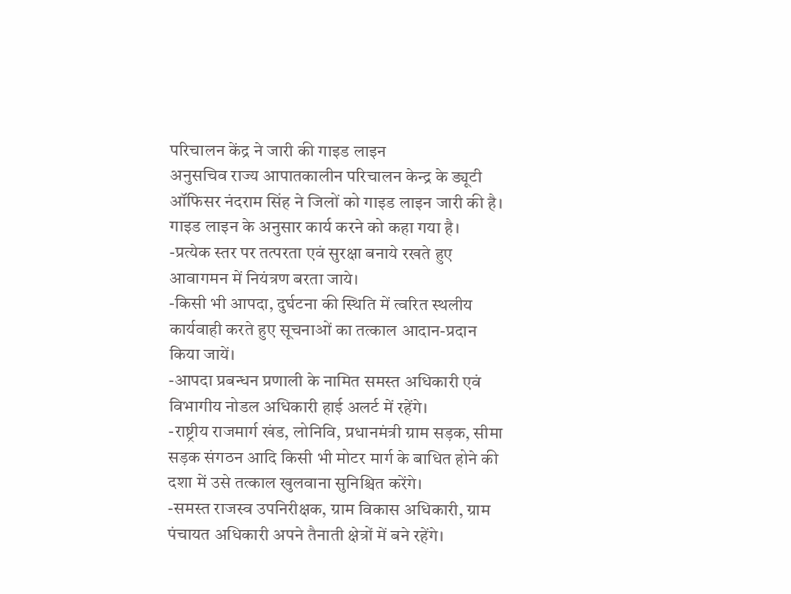परिचालन केंद्र ने जारी की गाइड लाइन
अनुसचिव राज्य आपातकालीन परिचालन केन्द्र के ड्यूटी ऑफिसर नंदराम सिंह ने जिलों को गाइड लाइन जारी की है। गाइड लाइन के अनुसार कार्य करने को कहा गया है।
-प्रत्येक स्तर पर तत्परता एवं सुरक्षा बनाये रखते हुए आवागमन में नियंत्रण बरता जाये।
-किसी भी आपदा, दुर्घटना की स्थिति में त्वरित स्थलीय कार्यवाही करते हुए सूचनाओं का तत्काल आदान-प्रदान किया जायें।
-आपदा प्रबन्धन प्रणाली के नामित समस्त अधिकारी एवं विभागीय नोडल अधिकारी हाई अलर्ट में रहेंगे।
-राष्ट्रीय राजमार्ग खंड, लोनिवि, प्रधानमंत्री ग्राम सड़क, सीमा सड़क संगठन आदि किसी भी मोटर मार्ग के बाधित होने की दशा में उसे तत्काल खुलवाना सुनिश्चित करेंगे।
-समस्त राजस्व उपनिरीक्षक, ग्राम विकास अधिकारी, ग्राम पंचायत अधिकारी अपने तैनाती क्षेत्रों में बने रहेंगे।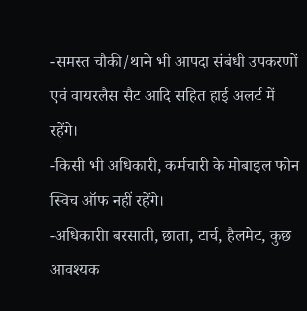-समस्त चौकी/थाने भी आपदा संबंधी उपकरणों एवं वायरलैस सैट आदि सहित हाई अलर्ट में रहेंगे।
-किसी भी अधिकारी, कर्मचारी के मोबाइल फोन स्विच ऑफ नहीं रहेंगे।
-अधिकारीा बरसाती, छाता, टार्च, हैलमेट, कुछ आवश्यक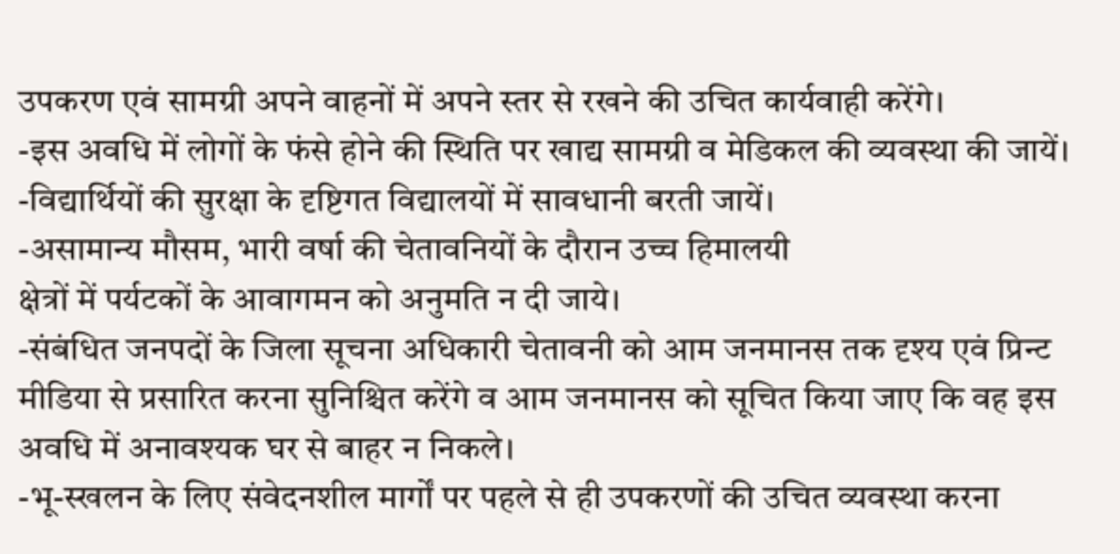उपकरण एवं सामग्री अपने वाहनों में अपने स्तर से रखने की उचित कार्यवाही करेंगे।
-इस अवधि में लोगों के फंसे होने की स्थिति पर खाद्य सामग्री व मेडिकल की व्यवस्था की जायें।
-विद्यार्थियों की सुरक्षा के दृष्टिगत विद्यालयों में सावधानी बरती जायें।
-असामान्य मौसम, भारी वर्षा की चेतावनियों के दौरान उच्च हिमालयी
क्षेत्रों में पर्यटकों के आवागमन को अनुमति न दी जाये।
-संबंधित जनपदों के जिला सूचना अधिकारी चेतावनी को आम जनमानस तक दृश्य एवं प्रिन्ट मीडिया से प्रसारित करना सुनिश्चित करेंगे व आम जनमानस को सूचित किया जाए कि वह इस अवधि में अनावश्यक घर से बाहर न निकले।
-भू-स्खलन के लिए संवेदनशील मार्गों पर पहले से ही उपकरणों की उचित व्यवस्था करना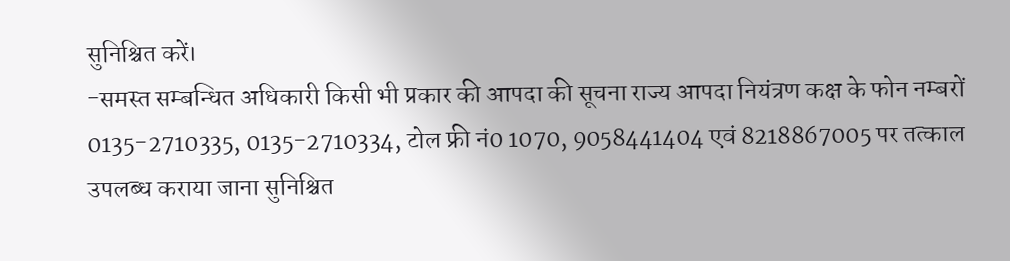सुनिश्चित करें।
-समस्त सम्बन्धित अधिकारी किसी भी प्रकार की आपदा की सूचना राज्य आपदा नियंत्रण कक्ष के फोन नम्बरों 0135-2710335, 0135-2710334, टोल फ्री नं0 1070, 9058441404 एवं 8218867005 पर तत्काल उपलब्ध कराया जाना सुनिश्चित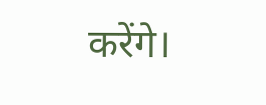करेंगे।